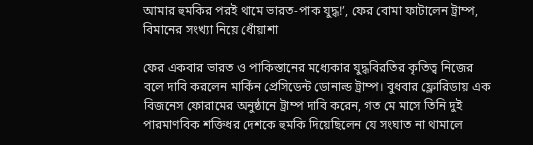আমার হুমকির পরই থামে ভারত-পাক যুদ্ধ!’, ফের বোমা ফাটালেন ট্রাম্প, বিমানের সংখ্যা নিয়ে ধোঁয়াশা

ফের একবার ভারত ও পাকিস্তানের মধ্যেকার যুদ্ধবিরতির কৃতিত্ব নিজের বলে দাবি করলেন মার্কিন প্রেসিডেন্ট ডোনাল্ড ট্রাম্প। বুধবার ফ্লোরিডায় এক বিজনেস ফোরামের অনুষ্ঠানে ট্রাম্প দাবি করেন, গত মে মাসে তিনি দুই পারমাণবিক শক্তিধর দেশকে হুমকি দিয়েছিলেন যে সংঘাত না থামালে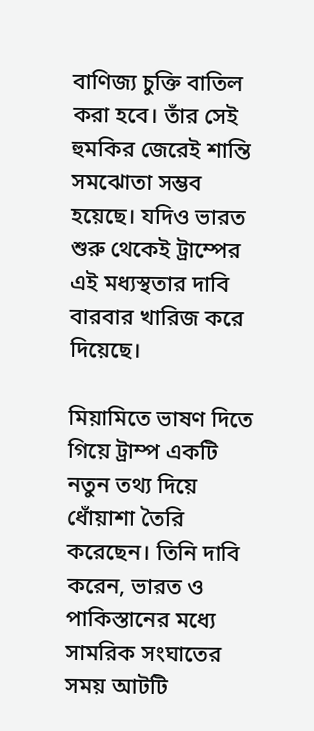বাণিজ্য চুক্তি বাতিল করা হবে। তাঁর সেই হুমকির জেরেই শান্তি সমঝোতা সম্ভব হয়েছে। যদিও ভারত শুরু থেকেই ট্রাম্পের এই মধ্যস্থতার দাবি বারবার খারিজ করে দিয়েছে।

মিয়ামিতে ভাষণ দিতে গিয়ে ট্রাম্প একটি নতুন তথ্য দিয়ে ধোঁয়াশা তৈরি করেছেন। তিনি দাবি করেন, ভারত ও পাকিস্তানের মধ্যে সামরিক সংঘাতের সময় আটটি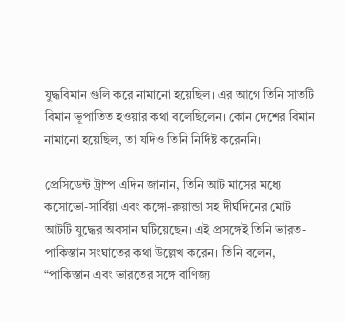যুদ্ধবিমান গুলি করে নামানো হয়েছিল। এর আগে তিনি সাতটি বিমান ভূপাতিত হওয়ার কথা বলেছিলেন। কোন দেশের বিমান নামানো হয়েছিল, তা যদিও তিনি নির্দিষ্ট করেননি।

প্রেসিডেন্ট ট্রাম্প এদিন জানান, তিনি আট মাসের মধ্যে কসোভো-সার্বিয়া এবং কঙ্গো-রুয়ান্ডা সহ দীর্ঘদিনের মোট আটটি যুদ্ধের অবসান ঘটিয়েছেন। এই প্রসঙ্গেই তিনি ভারত-পাকিস্তান সংঘাতের কথা উল্লেখ করেন। তিনি বলেন, “পাকিস্তান এবং ভারতের সঙ্গে বাণিজ্য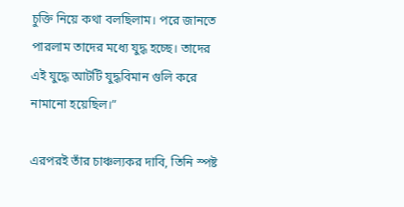চুক্তি নিয়ে কথা বলছিলাম। পরে জানতে পারলাম তাদের মধ্যে যুদ্ধ হচ্ছে। তাদের এই যুদ্ধে আটটি যুদ্ধবিমান গুলি করে নামানো হয়েছিল।”

এরপরই তাঁর চাঞ্চল্যকর দাবি, তিনি স্পষ্ট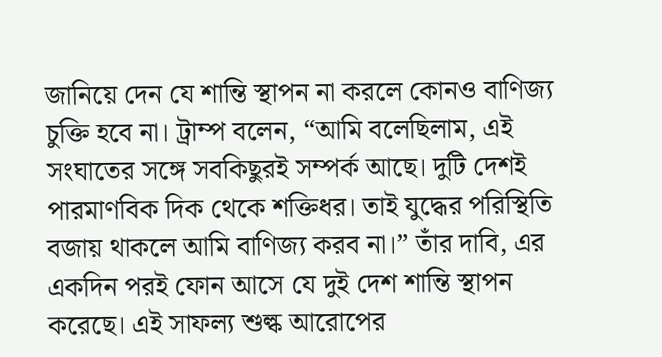জানিয়ে দেন যে শান্তি স্থাপন না করলে কোনও বাণিজ্য চুক্তি হবে না। ট্রাম্প বলেন, “আমি বলেছিলাম, এই সংঘাতের সঙ্গে সবকিছুরই সম্পর্ক আছে। দুটি দেশই পারমাণবিক দিক থেকে শক্তিধর। তাই যুদ্ধের পরিস্থিতি বজায় থাকলে আমি বাণিজ্য করব না।” তাঁর দাবি, এর একদিন পরই ফোন আসে যে দুই দেশ শান্তি স্থাপন করেছে। এই সাফল্য শুল্ক আরোপের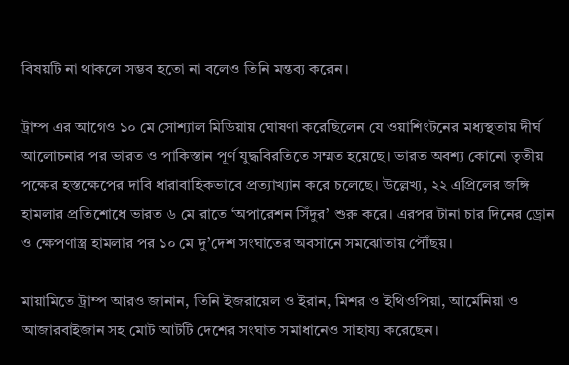বিষয়টি না থাকলে সম্ভব হতো না বলেও তিনি মন্তব্য করেন।

ট্রাম্প এর আগেও ১০ মে সোশ্যাল মিডিয়ায় ঘোষণা করেছিলেন যে ওয়াশিংটনের মধ্যস্থতায় দীর্ঘ আলোচনার পর ভারত ও পাকিস্তান পূর্ণ যুদ্ধবিরতিতে সম্মত হয়েছে। ভারত অবশ্য কোনো তৃতীয় পক্ষের হস্তক্ষেপের দাবি ধারাবাহিকভাবে প্রত্যাখ্যান করে চলেছে। উল্লেখ্য, ২২ এপ্রিলের জঙ্গি হামলার প্রতিশোধে ভারত ৬ মে রাতে ‘অপারেশন সিঁদুর’ শুরু করে। এরপর টানা চার দিনের ড্রোন ও ক্ষেপণাস্ত্র হামলার পর ১০ মে দু’দেশ সংঘাতের অবসানে সমঝোতায় পৌঁছয়।

মায়ামিতে ট্রাম্প আরও জানান, তিনি ইজরায়েল ও ইরান, মিশর ও ইথিওপিয়া, আর্মেনিয়া ও আজারবাইজান সহ মোট আটটি দেশের সংঘাত সমাধানেও সাহায্য করেছেন।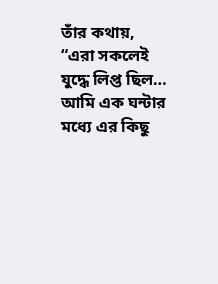তাঁর কথায়, “এরা সকলেই যুদ্ধে লিপ্ত ছিল… আমি এক ঘন্টার মধ্যে এর কিছু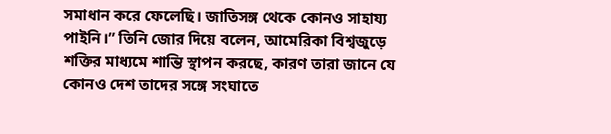সমাধান করে ফেলেছি। জাতিসঙ্গ থেকে কোনও সাহায্য পাইনি।” তিনি জোর দিয়ে বলেন, আমেরিকা বিশ্বজুড়ে শক্তির মাধ্যমে শান্তি স্থাপন করছে, কারণ তারা জানে যে কোনও দেশ তাদের সঙ্গে সংঘাতে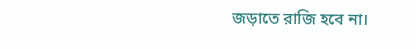জড়াতে রাজি হবে না।